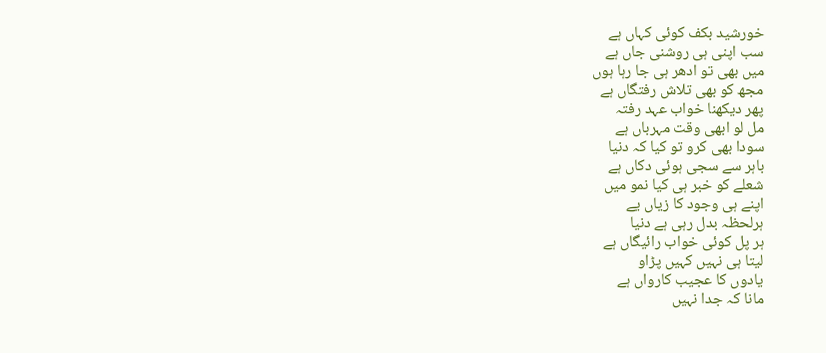خورشید بکف کوئی کہاں ہے
سب اپنی ہی روشنی جاں ہے
میں بھی تو ادھر ہی جا رہا ہوں
مجھ کو بھی تلاش رفتگاں ہے
پھر دیکھنا خواب عہد رفتہ
مل لو ابھی وقت مہرباں ہے
سودا بھی کرو تو کیا کہ دنیا
باہر سے سجی ہوئی دکاں ہے
شعلے کو خبر ہی کیا نمو میں
اپنے ہی وجود کا زیاں یے
ہرلحظہ بدل رہی ہے دنیا
ہر پل کوئی خواب رائیگاں ہے
لیتا ہی نہیں کہیں پڑاو
یادوں کا عجیب کارواں ہے
مانا کہ جدا نہیں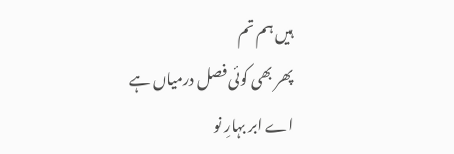ہیں ہم تم
پھر بھی کوئی فصل درمیاں ہے
اے ابر بہارِ نو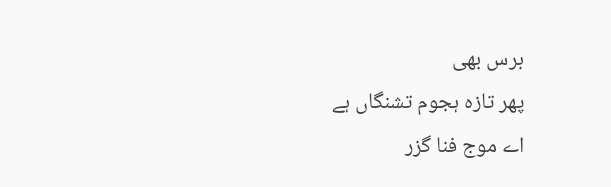برس بھی
پھر تازہ ہجوم تشنگاں ہے
اے موج فنا گزر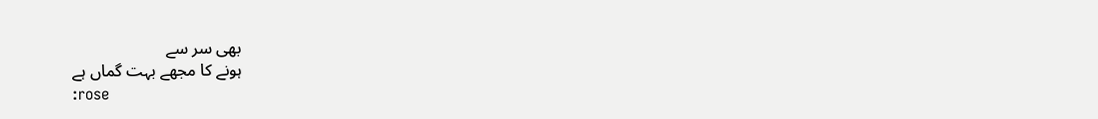بھی سر سے
ہونے کا مجھے بہت گماں ہے
:rose